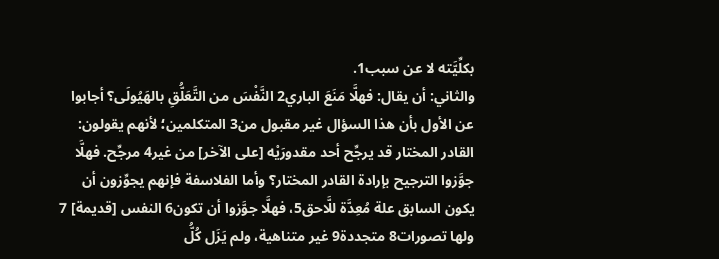بكلِّيَّته لا عن سبب1.
والثاني: أن يقال: فهلَّا مَنَعَ الباري2 النَّفْسَ من التَّعَلُّقِ بالهَيُولَى؟ أجابوا عن الأول بأن هذا السؤال غير مقبول من3 المتكلمين؛ لأنهم يقولون: القادر المختار قد يرجِّح أحد مقدورَيْه [على الآخر] من غير4 مرجِّح. فهلَّا جوَّزوا الترجيح بإرادة القادر المختار؟ وأما الفلاسفة فإنهم يجوِّزون أن يكون السابق علة مُعِدَّة للَّاحق5، فهلَّا جوَّزوا أن تكون6 النفس [قديمة] 7 ولها تصورات8 متجددة9 غير متناهية، ولم يَزَل كُلُّ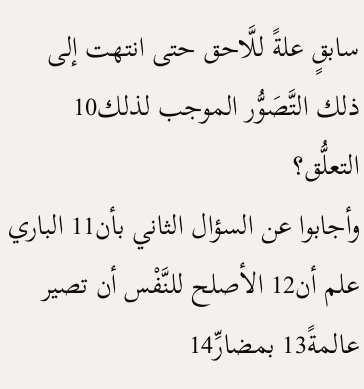سابقٍ علةً للَّاحق حتى انتهت إلى ذلك التَّصَوُّر الموجب لذلك10 التعلُّق؟
وأجابوا عن السؤال الثاني بأن11 الباري علم أن12 الأصلح للنَّفْس أن تصير عالمةً13 بمضارِّ14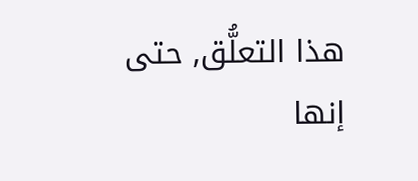هذا التعلُّق, حتى إنها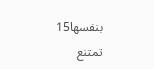بنفسها15 تمتنع